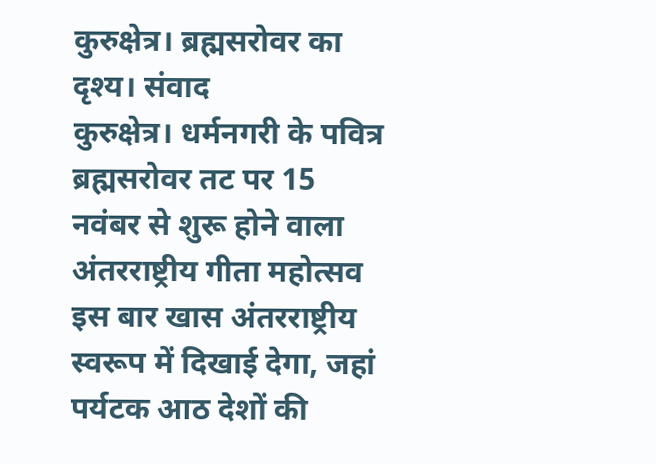कुरुक्षेत्र। ब्रह्मसरोवर का दृश्य। संवाद
कुरुक्षेत्र। धर्मनगरी के पवित्र ब्रह्मसरोवर तट पर 15 नवंबर से शुरू होने वाला अंतरराष्ट्रीय गीता महोत्सव इस बार खास अंतरराष्ट्रीय स्वरूप में दिखाई देगा, जहां पर्यटक आठ देशों की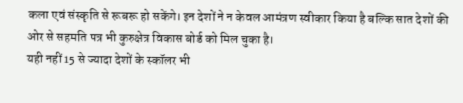कला एवं संस्कृति से रूबरू हो सकेंगे। इन देशों ने न केवल आमंत्रण स्वीकार किया है बल्कि सात देशों की ओर से सहमति पत्र भी कुरुक्षेत्र विकास बोर्ड को मिल चुका है।
यही नहीं 15 से ज्यादा देशों के स्कॉलर भी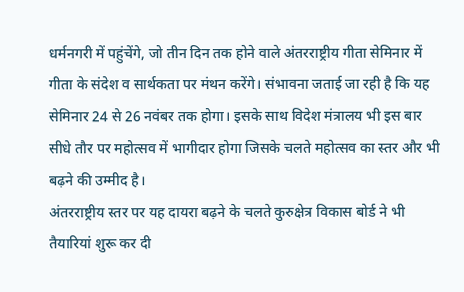धर्मनगरी में पहुंचेंगे, जो तीन दिन तक होने वाले अंतरराष्ट्रीय गीता सेमिनार में गीता के संदेश व सार्थकता पर मंथन करेंगे। संभावना जताई जा रही है कि यह सेमिनार 24 से 26 नवंबर तक होगा। इसके साथ विदेश मंत्रालय भी इस बार सीधे तौर पर महोत्सव में भागीदार होगा जिसके चलते महोत्सव का स्तर और भी बढ़ने की उम्मीद है।
अंतरराष्ट्रीय स्तर पर यह दायरा बढ़ने के चलते कुरुक्षेत्र विकास बोर्ड ने भी तैयारियां शुरू कर दी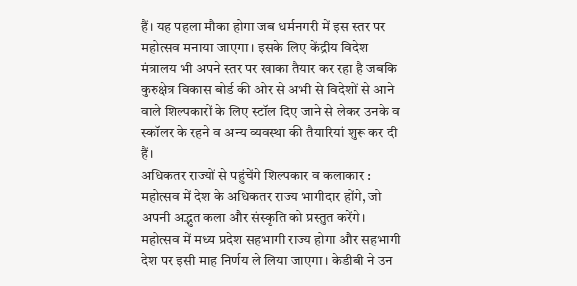हैं। यह पहला मौका होगा जब धर्मनगरी में इस स्तर पर महोत्सव मनाया जाएगा। इसके लिए केंद्रीय विदेश मंत्रालय भी अपने स्तर पर खाका तैयार कर रहा है जबकि कुरुक्षेत्र विकास बोर्ड की ओर से अभी से विदेशों से आने वाले शिल्पकारों के लिए स्टॉल दिए जाने से लेकर उनके व स्कॉलर के रहने व अन्य व्यवस्था की तैयारियां शुरू कर दी हैं।
अधिकतर राज्यों से पहुंचेंगे शिल्पकार व कलाकार : महोत्सव में देश के अधिकतर राज्य भागीदार होंगे, जो अपनी अद्भुत कला और संस्कृति को प्रस्तुत करेंगे। महोत्सव में मध्य प्रदेश सहभागी राज्य होगा और सहभागी देश पर इसी माह निर्णय ले लिया जाएगा। केडीबी ने उन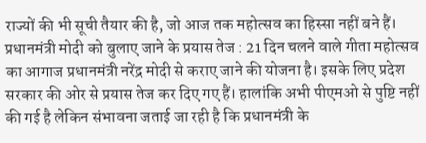राज्यों की भी सूची तैयार की है, जो आज तक महोत्सव का हिस्सा नहीं बने हैं।
प्रधानमंत्री मोदी को बुलाए जाने के प्रयास तेज : 21 दिन चलने वाले गीता महोत्सव का आगाज प्रधानमंत्री नरेंद्र मोदी से कराए जाने की योजना है। इसके लिए प्रदेश सरकार की ओर से प्रयास तेज कर दिए गए हैं। हालांकि अभी पीएमओ से पुष्टि नहीं की गई है लेकिन संभावना जताई जा रही है कि प्रधानमंत्री के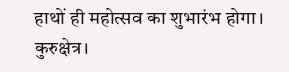हाथों ही महोत्सव का शुभारंभ होगा।
कुरुक्षेत्र।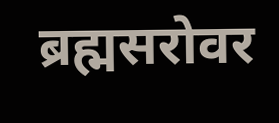ब्रह्मसरोवर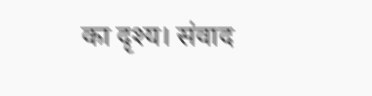का दृश्य। संवाद